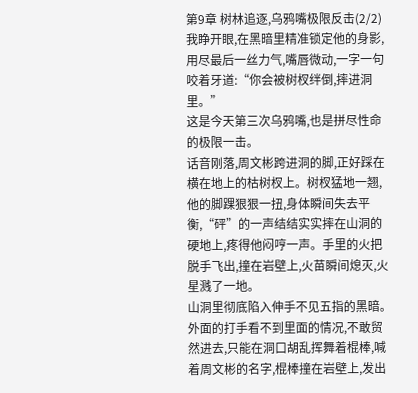第9章 树林追逐,乌鸦嘴极限反击(2/2)
我睁开眼,在黑暗里精准锁定他的身影,用尽最后一丝力气,嘴唇微动,一字一句咬着牙道:“你会被树杈绊倒,摔进洞里。”
这是今天第三次乌鸦嘴,也是拼尽性命的极限一击。
话音刚落,周文彬跨进洞的脚,正好踩在横在地上的枯树杈上。树杈猛地一翘,他的脚踝狠狠一扭,身体瞬间失去平衡,“砰”的一声结结实实摔在山洞的硬地上,疼得他闷哼一声。手里的火把脱手飞出,撞在岩壁上,火苗瞬间熄灭,火星溅了一地。
山洞里彻底陷入伸手不见五指的黑暗。
外面的打手看不到里面的情况,不敢贸然进去,只能在洞口胡乱挥舞着棍棒,喊着周文彬的名字,棍棒撞在岩壁上,发出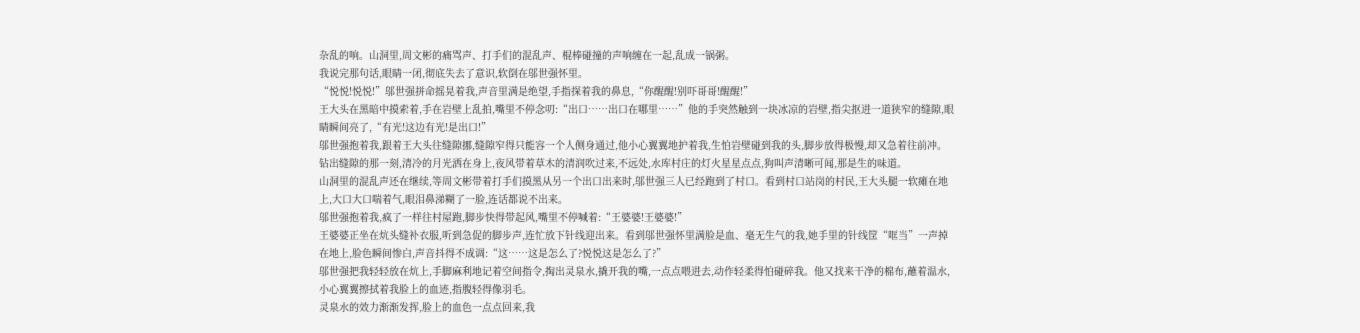杂乱的响。山洞里,周文彬的痛骂声、打手们的混乱声、棍棒碰撞的声响缠在一起,乱成一锅粥。
我说完那句话,眼睛一闭,彻底失去了意识,软倒在邬世强怀里。
“悦悦!悦悦!”邬世强拼命摇晃着我,声音里满是绝望,手指探着我的鼻息,“你醒醒!别吓哥哥!醒醒!”
王大头在黑暗中摸索着,手在岩壁上乱拍,嘴里不停念叨:“出口……出口在哪里……”他的手突然触到一块冰凉的岩壁,指尖抠进一道狭窄的缝隙,眼睛瞬间亮了,“有光!这边有光!是出口!”
邬世强抱着我,跟着王大头往缝隙挪,缝隙窄得只能容一个人侧身通过,他小心翼翼地护着我,生怕岩壁碰到我的头,脚步放得极慢,却又急着往前冲。
钻出缝隙的那一刻,清冷的月光洒在身上,夜风带着草木的清润吹过来,不远处,水库村庄的灯火星星点点,狗叫声清晰可闻,那是生的味道。
山洞里的混乱声还在继续,等周文彬带着打手们摸黑从另一个出口出来时,邬世强三人已经跑到了村口。看到村口站岗的村民,王大头腿一软瘫在地上,大口大口喘着气,眼泪鼻涕糊了一脸,连话都说不出来。
邬世强抱着我,疯了一样往村屋跑,脚步快得带起风,嘴里不停喊着:“王婆婆!王婆婆!”
王婆婆正坐在炕头缝补衣服,听到急促的脚步声,连忙放下针线迎出来。看到邬世强怀里满脸是血、毫无生气的我,她手里的针线筐“哐当”一声掉在地上,脸色瞬间惨白,声音抖得不成调:“这……这是怎么了?悦悦这是怎么了?”
邬世强把我轻轻放在炕上,手脚麻利地记着空间指令,掏出灵泉水,撬开我的嘴,一点点喂进去,动作轻柔得怕碰碎我。他又找来干净的棉布,蘸着温水,小心翼翼擦拭着我脸上的血迹,指腹轻得像羽毛。
灵泉水的效力渐渐发挥,脸上的血色一点点回来,我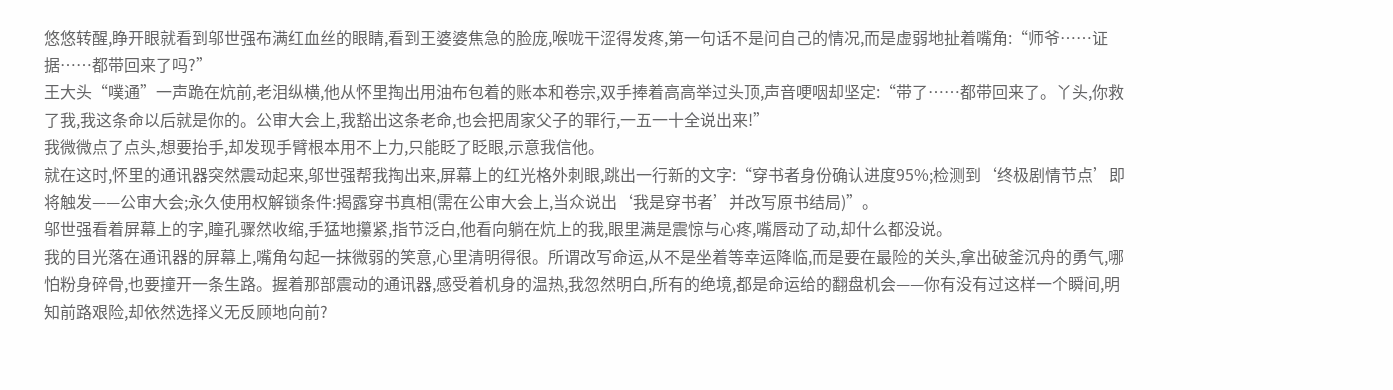悠悠转醒,睁开眼就看到邬世强布满红血丝的眼睛,看到王婆婆焦急的脸庞,喉咙干涩得发疼,第一句话不是问自己的情况,而是虚弱地扯着嘴角:“师爷……证据……都带回来了吗?”
王大头“噗通”一声跪在炕前,老泪纵横,他从怀里掏出用油布包着的账本和卷宗,双手捧着高高举过头顶,声音哽咽却坚定:“带了……都带回来了。丫头,你救了我,我这条命以后就是你的。公审大会上,我豁出这条老命,也会把周家父子的罪行,一五一十全说出来!”
我微微点了点头,想要抬手,却发现手臂根本用不上力,只能眨了眨眼,示意我信他。
就在这时,怀里的通讯器突然震动起来,邬世强帮我掏出来,屏幕上的红光格外刺眼,跳出一行新的文字:“穿书者身份确认进度95%;检测到‘终极剧情节点’即将触发——公审大会;永久使用权解锁条件:揭露穿书真相(需在公审大会上,当众说出‘我是穿书者’并改写原书结局)”。
邬世强看着屏幕上的字,瞳孔骤然收缩,手猛地攥紧,指节泛白,他看向躺在炕上的我,眼里满是震惊与心疼,嘴唇动了动,却什么都没说。
我的目光落在通讯器的屏幕上,嘴角勾起一抹微弱的笑意,心里清明得很。所谓改写命运,从不是坐着等幸运降临,而是要在最险的关头,拿出破釜沉舟的勇气,哪怕粉身碎骨,也要撞开一条生路。握着那部震动的通讯器,感受着机身的温热,我忽然明白,所有的绝境,都是命运给的翻盘机会——你有没有过这样一个瞬间,明知前路艰险,却依然选择义无反顾地向前?